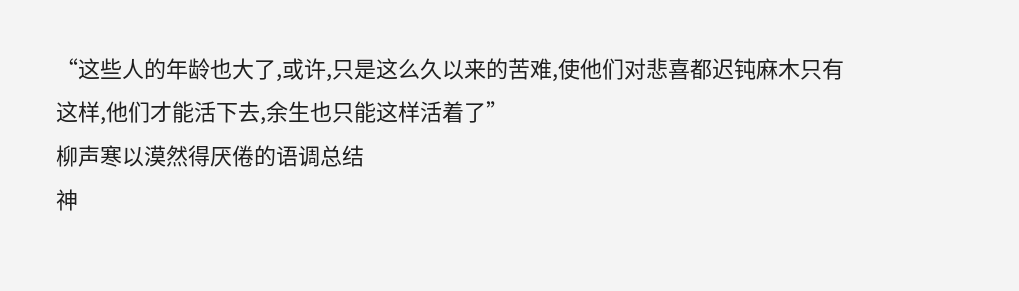“这些人的年龄也大了,或许,只是这么久以来的苦难,使他们对悲喜都迟钝麻木只有这样,他们才能活下去,余生也只能这样活着了”
柳声寒以漠然得厌倦的语调总结
神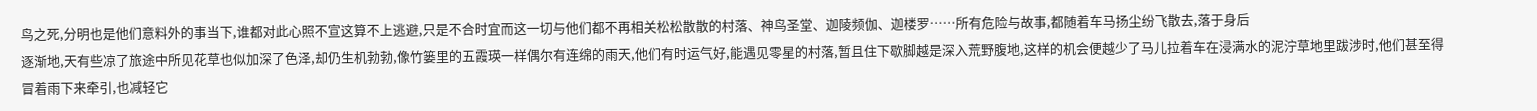鸟之死,分明也是他们意料外的事当下,谁都对此心照不宣这算不上逃避,只是不合时宜而这一切与他们都不再相关松松散散的村落、神鸟圣堂、迦陵频伽、迦楼罗……所有危险与故事,都随着车马扬尘纷飞散去,落于身后
逐渐地,天有些凉了旅途中所见花草也似加深了色泽,却仍生机勃勃,像竹篓里的五霞瑛一样偶尔有连绵的雨天,他们有时运气好,能遇见零星的村落,暂且住下歇脚越是深入荒野腹地,这样的机会便越少了马儿拉着车在浸满水的泥泞草地里跋涉时,他们甚至得冒着雨下来牵引,也减轻它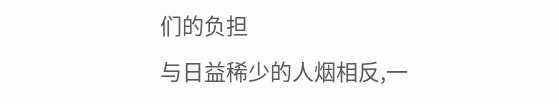们的负担
与日益稀少的人烟相反,一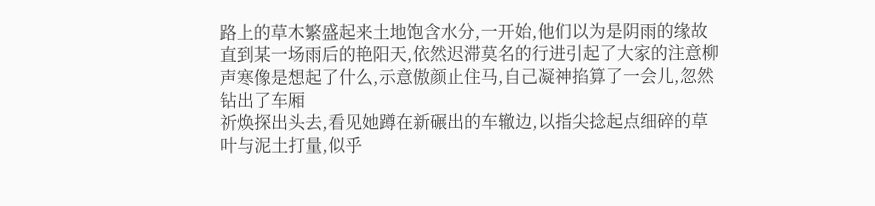路上的草木繁盛起来土地饱含水分,一开始,他们以为是阴雨的缘故直到某一场雨后的艳阳天,依然迟滞莫名的行进引起了大家的注意柳声寒像是想起了什么,示意傲颜止住马,自己凝神掐算了一会儿,忽然钻出了车厢
祈焕探出头去,看见她蹲在新碾出的车辙边,以指尖捻起点细碎的草叶与泥土打量,似乎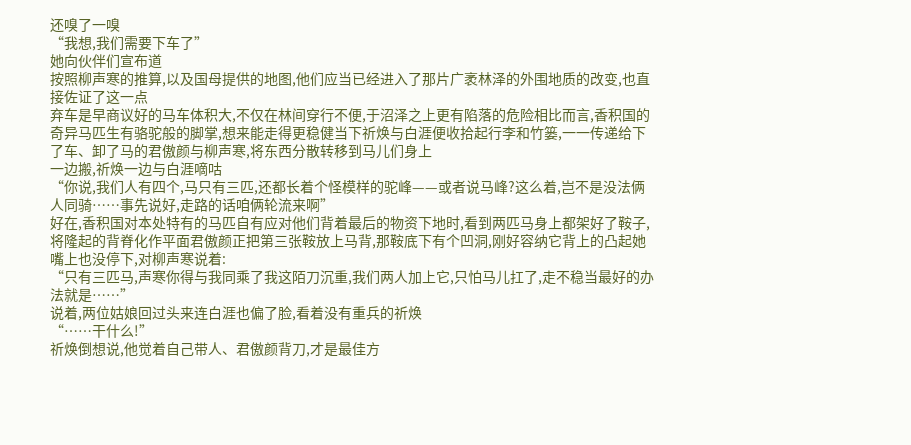还嗅了一嗅
“我想,我们需要下车了”
她向伙伴们宣布道
按照柳声寒的推算,以及国母提供的地图,他们应当已经进入了那片广袤林泽的外围地质的改变,也直接佐证了这一点
弃车是早商议好的马车体积大,不仅在林间穿行不便,于沼泽之上更有陷落的危险相比而言,香积国的奇异马匹生有骆驼般的脚掌,想来能走得更稳健当下祈焕与白涯便收拾起行李和竹篓,一一传递给下了车、卸了马的君傲颜与柳声寒,将东西分散转移到马儿们身上
一边搬,祈焕一边与白涯嘀咕
“你说,我们人有四个,马只有三匹,还都长着个怪模样的驼峰——或者说马峰?这么着,岂不是没法俩人同骑……事先说好,走路的话咱俩轮流来啊”
好在,香积国对本处特有的马匹自有应对他们背着最后的物资下地时,看到两匹马身上都架好了鞍子,将隆起的背脊化作平面君傲颜正把第三张鞍放上马背,那鞍底下有个凹洞,刚好容纳它背上的凸起她嘴上也没停下,对柳声寒说着:
“只有三匹马,声寒你得与我同乘了我这陌刀沉重,我们两人加上它,只怕马儿扛了,走不稳当最好的办法就是……”
说着,两位姑娘回过头来连白涯也偏了脸,看着没有重兵的祈焕
“……干什么!”
祈焕倒想说,他觉着自己带人、君傲颜背刀,才是最佳方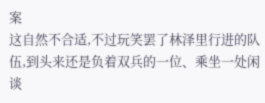案
这自然不合适,不过玩笑罢了林泽里行进的队伍,到头来还是负着双兵的一位、乘坐一处闲谈